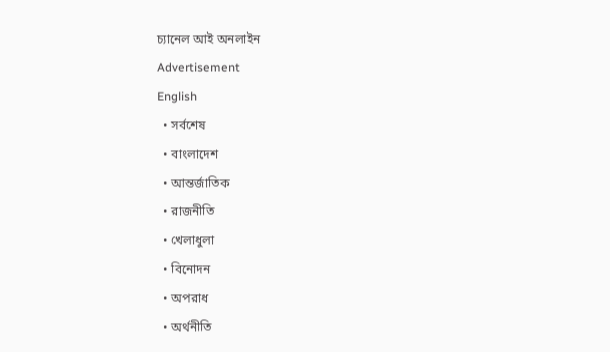চ্যানেল আই অনলাইন
Advertisement
English
  • সর্বশেষ
  • বাংলাদেশ
  • আন্তর্জাতিক
  • রাজনীতি
  • খেলাধুলা
  • বিনোদন
  • অপরাধ
  • অর্থনীতি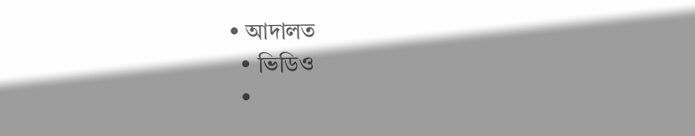• আদালত
  • ভিডিও
  •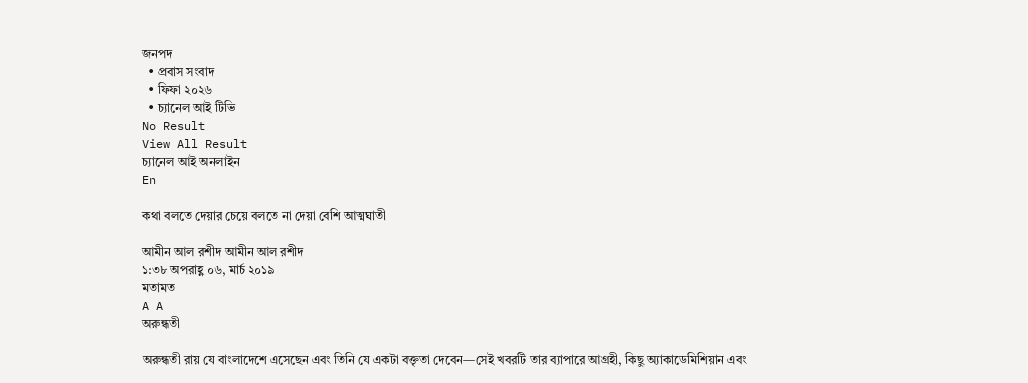জনপদ
  • প্রবাস সংবাদ
  • ফিফা ২০২৬
  • চ্যানেল আই টিভি
No Result
View All Result
চ্যানেল আই অনলাইন
En

কথা বলতে দেয়ার চেয়ে বলতে না দেয়া বেশি আত্মঘাতী

আমীন আল রশীদ আমীন আল রশীদ
১:৩৮ অপরাহ্ণ ০৬, মার্চ ২০১৯
মতামত
A A
অরুন্ধতী

অরুন্ধতী রায় যে বাংলাদেশে এসেছেন এবং তিনি যে একটা বক্তৃতা দেবেন—সেই খবরটি তার ব্যাপারে আগ্রহী, কিছু অ্যাকাডেমিশিয়ান এবং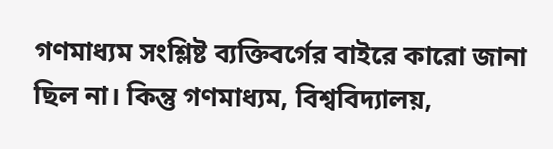গণমাধ্যম সংশ্লিষ্ট ব্যক্তিবর্গের বাইরে কারো জানা ছিল না। কিন্তু গণমাধ্যম, বিশ্ববিদ্যালয়,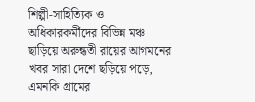শিল্পী-সাহিত্যিক ও অধিকারকর্মীদের বিভিন্ন মঞ্চ ছাড়িয়ে অরুন্ধতী রায়ের আগমনের খবর সারা দেশে ছড়িয়ে পড়ে, এমনকি গ্রামের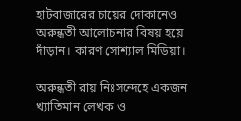হাটবাজারের চায়ের দোকানেও অরুন্ধতী আলোচনার বিষয় হয়ে দাঁড়ান। কারণ সোশ্যাল মিডিয়া।

অরুন্ধতী রায় নিঃসন্দেহে একজন খ্যাতিমান লেখক ও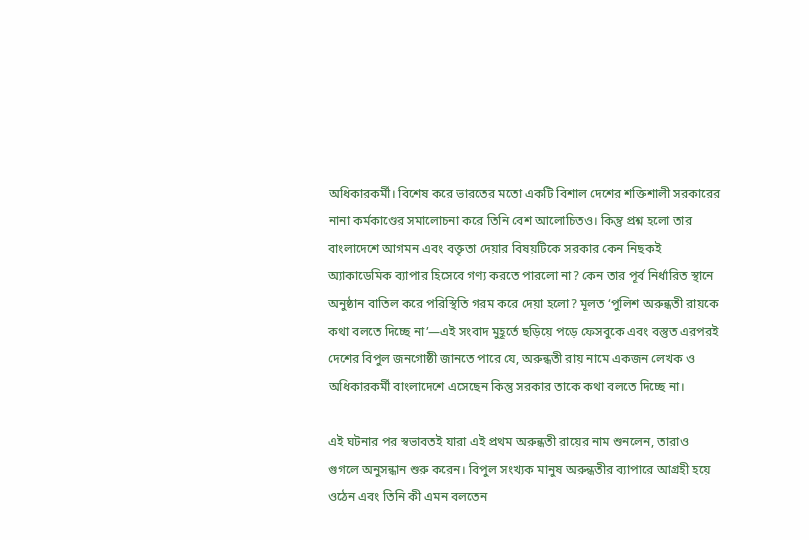অধিকারকর্মী। বিশেষ করে ভারতের মতো একটি বিশাল দেশের শক্তিশালী সরকারের নানা কর্মকাণ্ডের সমালোচনা করে তিনি বেশ আলোচিতও। কিন্তু প্রশ্ন হলো তার বাংলাদেশে আগমন এবং বক্তৃতা দেয়ার বিষয়টিকে সরকার কেন নিছকই অ্যাকাডেমিক ব্যাপার হিসেবে গণ্য করতে পারলো না? কেন তার পূর্ব নির্ধারিত স্থানে অনুষ্ঠান বাতিল করে পরিস্থিতি গরম করে দেয়া হলো? মূলত ‘পুলিশ অরুন্ধতী রায়কে কথা বলতে দিচ্ছে না’—এই সংবাদ মুহূর্তে ছড়িয়ে পড়ে ফেসবুকে এবং বস্তুত এরপরই দেশের বিপুল জনগোষ্ঠী জানতে পারে যে, অরুন্ধতী রায় নামে একজন লেখক ও অধিকারকর্মী বাংলাদেশে এসেছেন কিন্তু সরকার তাকে কথা বলতে দিচ্ছে না।

এই ঘটনার পর স্বভাবতই যারা এই প্রথম অরুন্ধতী রায়ের নাম শুনলেন, তারাও গুগলে অনুসন্ধান শুরু করেন। বিপুল সংখ্যক মানুষ অরুন্ধতীর ব্যাপারে আগ্রহী হয়ে ওঠেন এবং তিনি কী এমন বলতেন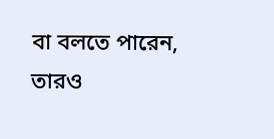বা বলতে পারেন, তারও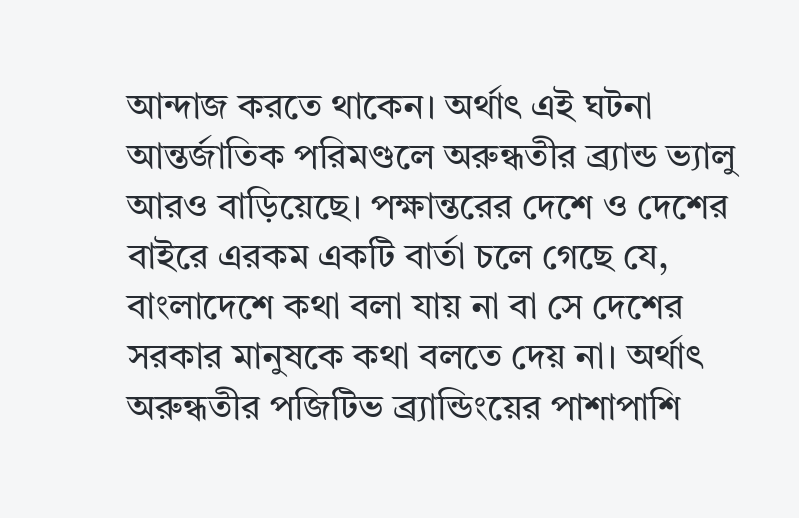আন্দাজ করতে থাকেন। অর্থাৎ এই ঘটনা আন্তর্জাতিক পরিমণ্ডলে অরুন্ধতীর ব্র্যান্ড ভ্যালু আরও বাড়িয়েছে। পক্ষান্তরের দেশে ও দেশের বাইরে এরকম একটি বার্তা চলে গেছে যে, বাংলাদেশে কথা বলা যায় না বা সে দেশের সরকার মানুষকে কথা বলতে দেয় না। অর্থাৎ অরুন্ধতীর পজিটিভ ব্র্যান্ডিংয়ের পাশাপাশি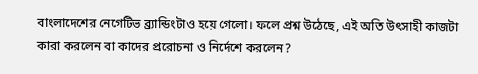বাংলাদেশের নেগেটিভ ব্র্যান্ডিংটাও হয়ে গেলো। ফলে প্রশ্ন উঠেছে, এই অতি উৎসাহী কাজটা কারা করলেন বা কাদের প্ররোচনা ও নির্দেশে করলেন?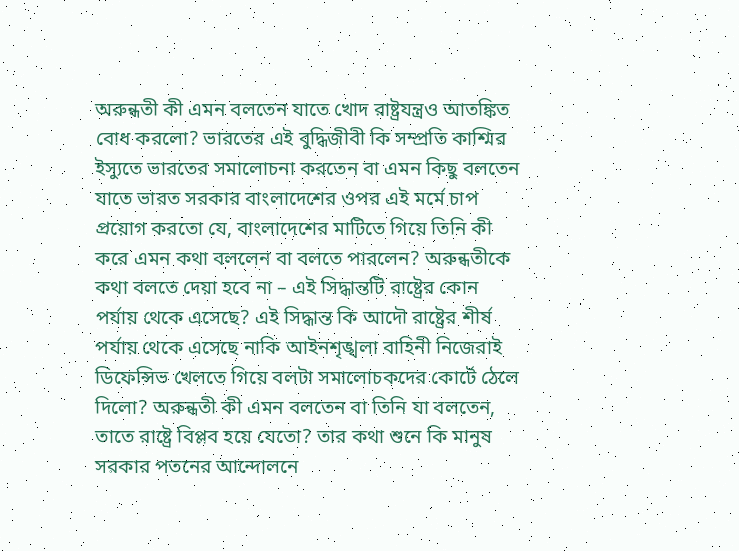অরুন্ধতী কী এমন বলতেন যাতে খোদ রাষ্ট্রযন্ত্রও আতঙ্কিত বোধ করলো? ভারতের এই বুদ্ধিজীবী কি সম্প্রতি কাশ্মির ইস্যুতে ভারতের সমালোচনা করতেন বা এমন কিছু বলতেন যাতে ভারত সরকার বাংলাদেশের ওপর এই মর্মে চাপ প্রয়োগ করতো যে, বাংলাদেশের মাটিতে গিয়ে তিনি কী করে এমন কথা বললেন বা বলতে পারলেন? অরুন্ধতীকে কথা বলতে দেয়া হবে না – এই সিদ্ধান্তটি রাষ্ট্রের কোন পর্যায় থেকে এসেছে? এই সিদ্ধান্ত কি আদৌ রাষ্ট্রের শীর্ষ পর্যায় থেকে এসেছে নাকি আইনশৃঙ্খলা বাহিনী নিজেরাই ডিফেন্সিভ খেলতে গিয়ে বলটা সমালোচকদের কোর্টে ঠেলে দিলো? অরুন্ধতী কী এমন বলতেন বা তিনি যা বলতেন, তাতে রাষ্ট্রে বিপ্লব হয়ে যেতো? তার কথা শুনে কি মানুষ সরকার পতনের আন্দোলনে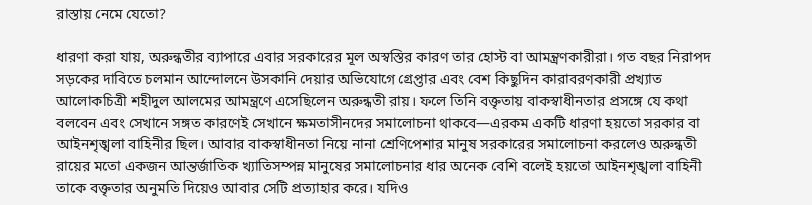রাস্তায় নেমে যেতো?

ধারণা করা যায়, অরুন্ধতীর ব্যাপারে এবার সরকারের মূল অস্বস্তির কারণ তার হোস্ট বা আমন্ত্রণকারীরা। গত বছর নিরাপদ সড়কের দাবিতে চলমান আন্দোলনে উসকানি দেয়ার অভিযোগে গ্রেপ্তার এবং বেশ কিছুদিন কারাবরণকারী প্রখ্যাত আলোকচিত্রী শহীদুল আলমের আমন্ত্রণে এসেছিলেন অরুন্ধতী রায়। ফলে তিনি বক্তৃতায় বাকস্বাধীনতার প্রসঙ্গে যে কথা বলবেন এবং সেখানে সঙ্গত কারণেই সেখানে ক্ষমতাসীনদের সমালোচনা থাকবে—এরকম একটি ধারণা হয়তো সরকার বা আইনশৃঙ্খলা বাহিনীর ছিল। আবার বাকস্বাধীনতা নিয়ে নানা শ্রেণিপেশার মানুষ সরকারের সমালোচনা করলেও অরুন্ধতী রায়ের মতো একজন আন্তর্জাতিক খ্যাতিসম্পন্ন মানুষের সমালোচনার ধার অনেক বেশি বলেই হয়তো আইনশৃঙ্খলা বাহিনী তাকে বক্তৃতার অনুমতি দিয়েও আবার সেটি প্রত্যাহার করে। যদিও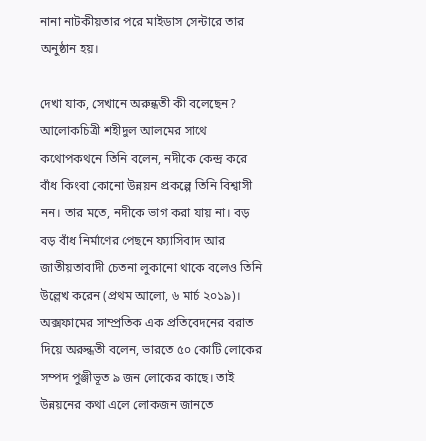নানা নাটকীয়তার পরে মাইডাস সেন্টারে তার অনুষ্ঠান হয়।

দেখা যাক, সেখানে অরুন্ধতী কী বলেছেন? আলোকচিত্রী শহীদুল আলমের সাথে কথোপকথনে তিনি বলেন, নদীকে কেন্দ্র করে বাঁধ কিংবা কোনো উন্নয়ন প্রকল্পে তিনি বিশ্বাসী নন। তার মতে, নদীকে ভাগ করা যায় না। বড় বড় বাঁধ নির্মাণের পেছনে ফ্যাসিবাদ আর জাতীয়তাবাদী চেতনা লুকানো থাকে বলেও তিনি উল্লেখ করেন (প্রথম আলো, ৬ মার্চ ২০১৯)। অক্সফামের সাম্প্রতিক এক প্রতিবেদনের বরাত দিয়ে অরুন্ধতী বলেন, ভারতে ৫০ কোটি লোকের সম্পদ পুঞ্জীভূত ৯ জন লোকের কাছে। তাই উন্নয়নের কথা এলে লোকজন জানতে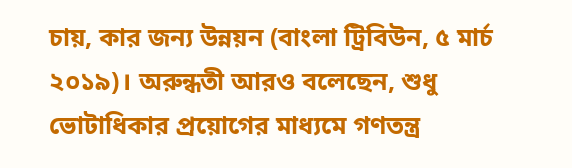চায়, কার জন‍্য উন্নয়ন (বাংলা ট্রিবিউন, ৫ মার্চ ২০১৯)। অরুন্ধতী আরও বলেছেন, শুধু ভোটাধিকার প্রয়োগের মাধ্যমে গণতন্ত্র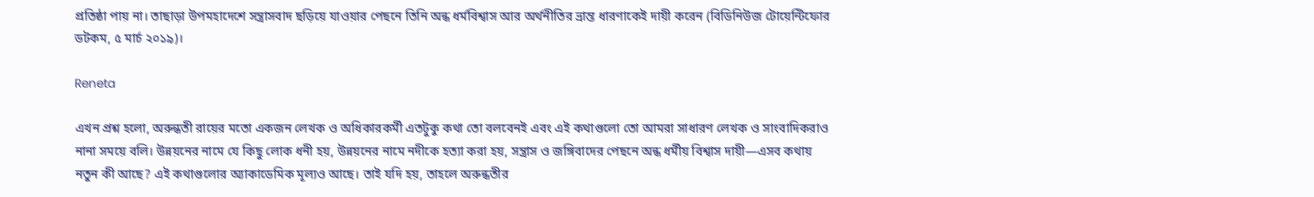প্রতিষ্ঠা পায় না। তাছাড়া উপমহাদেশে সন্ত্রাসবাদ ছড়িয়ে যাওয়ার পেছনে তিনি অন্ধ ধর্মবিশ্বাস আর অর্থনীতির ভ্রান্ত ধারণাকেই দায়ী করেন (বিডিনিউজ টোয়েন্টিফোর ডটকম, ৫ মার্চ ২০১৯)।

Reneta

এখন প্রশ্ন হলো, অরুন্ধতী রায়ের মতো একজন লেখক ও অধিকারকর্মী এতটুকু কথা তো বলবেনই এবং এই কথাগুলো তো আমরা সাধারণ লেখক ও সাংবাদিকরাও নানা সময়ে বলি। উন্নয়নের নামে যে কিছু লোক ধনী হয়, উন্নয়নের নামে নদীকে হত্যা করা হয়, সন্ত্রাস ও জঙ্গিবাদের পেছনে অন্ধ ধর্মীয় বিশ্বাস দায়ী—এসব কথায় নতুন কী আছে? এই কথাগুলোর অ্যাকাডেমিক মূল্যও আছে। তাই যদি হয়, তাহলে অরুন্ধতীর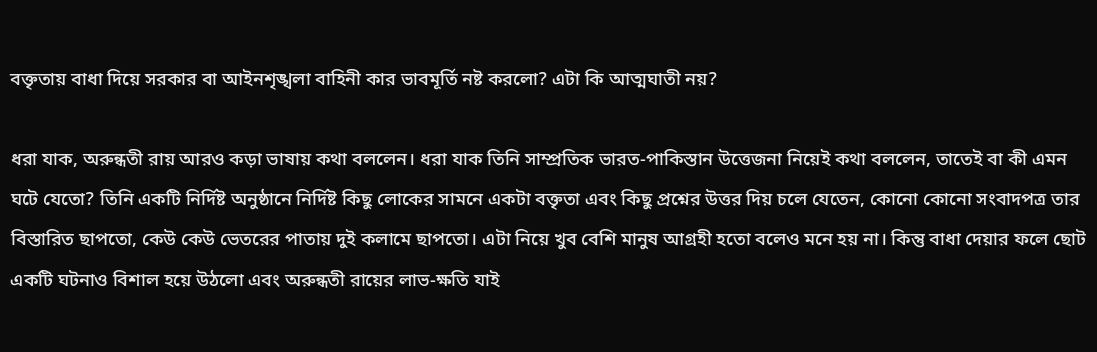বক্তৃতায় বাধা দিয়ে সরকার বা আইনশৃঙ্খলা বাহিনী কার ভাবমূর্তি নষ্ট করলো? এটা কি আত্মঘাতী নয়?

ধরা যাক, অরুন্ধতী রায় আরও কড়া ভাষায় কথা বললেন। ধরা যাক তিনি সাম্প্রতিক ভারত-পাকিস্তান উত্তেজনা নিয়েই কথা বললেন, তাতেই বা কী এমন ঘটে যেতো? তিনি একটি নির্দিষ্ট অনুষ্ঠানে নির্দিষ্ট কিছু লোকের সামনে একটা বক্তৃতা এবং কিছু প্রশ্নের উত্তর দিয় চলে যেতেন, কোনো কোনো সংবাদপত্র তার বিস্তারিত ছাপতো, কেউ কেউ ভেতরের পাতায় দুই কলামে ছাপতো। এটা নিয়ে খুব বেশি মানুষ আগ্রহী হতো বলেও মনে হয় না। কিন্তু বাধা দেয়ার ফলে ছোট একটি ঘটনাও বিশাল হয়ে উঠলো এবং অরুন্ধতী রায়ের লাভ-ক্ষতি যাই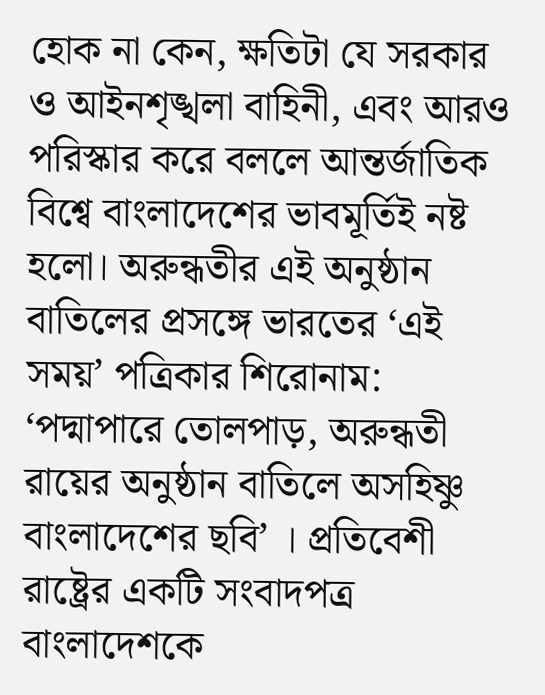হোক না কেন, ক্ষতিটা যে সরকার ও আইনশৃঙ্খলা বাহিনী, এবং আরও পরিস্কার করে বললে আন্তর্জাতিক বিশ্বে বাংলাদেশের ভাবমূর্তিই নষ্ট হলো। অরুন্ধতীর এই অনুষ্ঠান বাতিলের প্রসঙ্গে ভারতের ‘এই সময়’ পত্রিকার শিরোনাম: ‘পদ্মাপারে তোলপাড়, অরুন্ধতী রায়ের অনুষ্ঠান বাতিলে অসহিষ্ণু বাংলাদেশের ছবি’ । প্রতিবেশী রাষ্ট্রের একটি সংবাদপত্র বাংলাদেশকে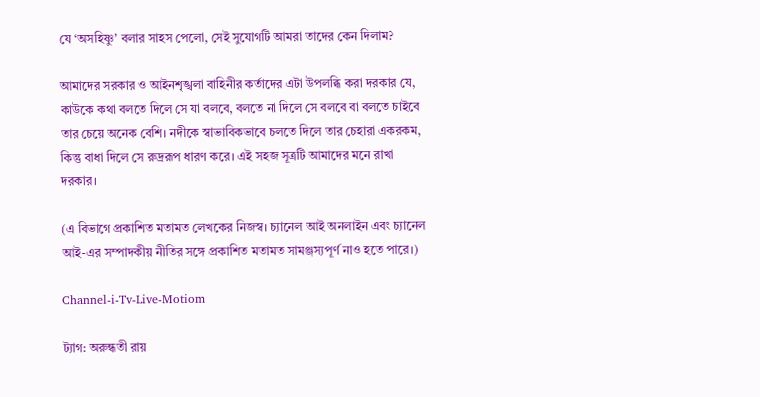যে ‘অসহিষ্ণু’ বলার সাহস পেলো, সেই সুযোগটি আমরা তাদের কেন দিলাম?

আমাদের সরকার ও আইনশৃঙ্খলা বাহিনীর কর্তাদের এটা উপলব্ধি করা দরকার যে, কাউকে কথা বলতে দিলে সে যা বলবে, বলতে না দিলে সে বলবে বা বলতে চাইবে তার চেয়ে অনেক বেশি। নদীকে স্বাভাবিকভাবে চলতে দিলে তার চেহারা একরকম, কিন্তু বাধা দিলে সে রুদ্ররূপ ধারণ করে। এই সহজ সূত্রটি আমাদের মনে রাখা দরকার।

(এ বিভাগে প্রকাশিত মতামত লেখকের নিজস্ব। চ্যানেল আই অনলাইন এবং চ্যানেল আই-এর সম্পাদকীয় নীতির সঙ্গে প্রকাশিত মতামত সামঞ্জস্যপূর্ণ নাও হতে পারে।)

Channel-i-Tv-Live-Motiom

ট্যাগ: অরুন্ধতী রায়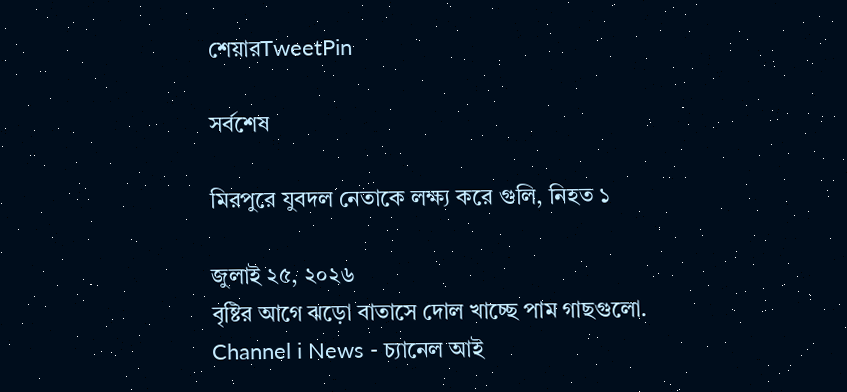শেয়ারTweetPin

সর্বশেষ

মিরপুরে যুবদল নেতাকে লক্ষ্য করে গুলি, নিহত ১

জুলাই ২৫, ২০২৬
বৃষ্টির আগে ঝড়ো বাতাসে দোল খাচ্ছে পাম গাছগুলো. Channel i News - চ্যানেল আই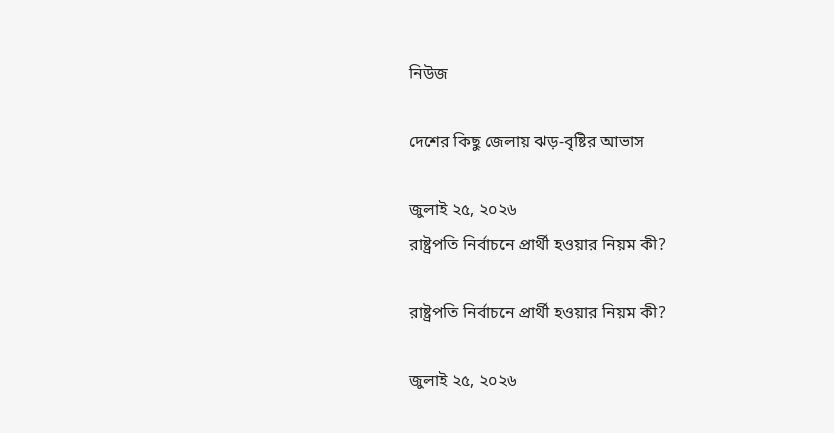নিউজ

দেশের কিছু জেলায় ঝড়-বৃষ্টির আভাস

জুলাই ২৫, ২০২৬
রাষ্ট্রপতি নির্বাচনে প্রার্থী হওয়ার নিয়ম কী?

রাষ্ট্রপতি নির্বাচনে প্রার্থী হওয়ার নিয়ম কী?

জুলাই ২৫, ২০২৬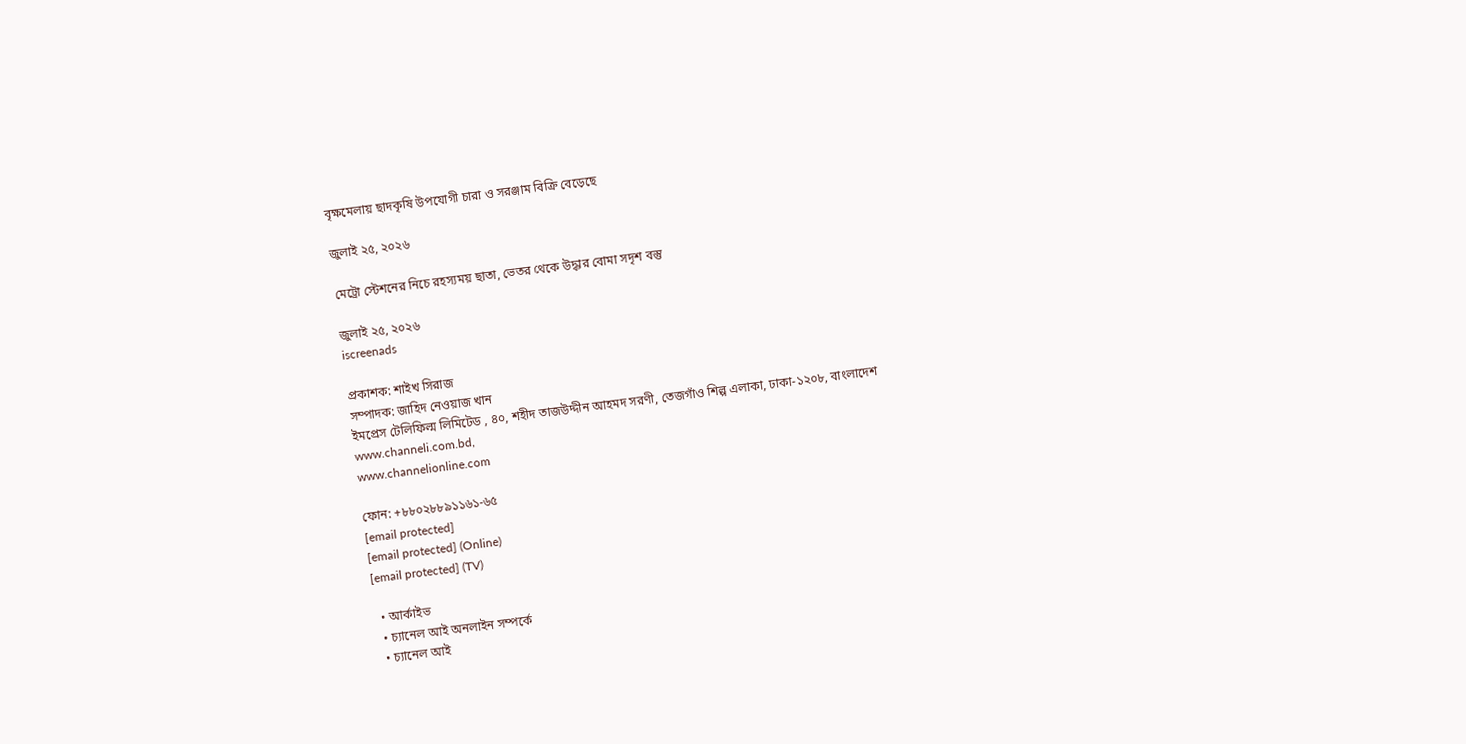বৃক্ষমেলায় ছাদকৃষি উপযোগী চারা ও সরঞ্জাম বিক্রি বেড়েছে

জুলাই ২৫, ২০২৬

মেট্রো স্টেশনের নিচে রহস্যময় ছাতা, ভেতর থেকে উদ্ধার বোমা সদৃশ বস্তু

জুলাই ২৫, ২০২৬
iscreenads

প্রকাশক: শাইখ সিরাজ
সম্পাদক: জাহিদ নেওয়াজ খান
ইমপ্রেস টেলিফিল্ম লিমিটেড , ৪০, শহীদ তাজউদ্দীন আহমদ সরণী, তেজগাঁও শিল্প এলাকা, ঢাকা-১২০৮, বাংলাদেশ
www.channeli.com.bd,
www.channelionline.com

ফোন: +৮৮০২৮৮৯১১৬১-৬৫
[email protected]
[email protected] (Online)
[email protected] (TV)

  • আর্কাইভ
  • চ্যানেল আই অনলাইন সম্পর্কে
  • চ্যানেল আই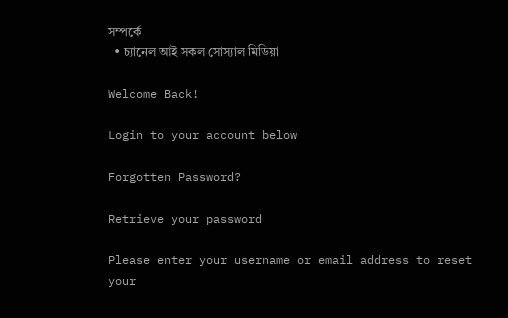সম্পর্কে
  • চ্যানেল আই সকল সোস্যাল মিডিয়া

Welcome Back!

Login to your account below

Forgotten Password?

Retrieve your password

Please enter your username or email address to reset your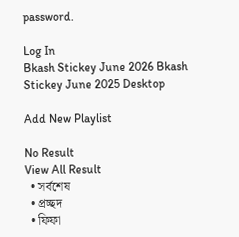password.

Log In
Bkash Stickey June 2026 Bkash Stickey June 2025 Desktop

Add New Playlist

No Result
View All Result
  • সর্বশেষ
  • প্রচ্ছদ
  • ফিফা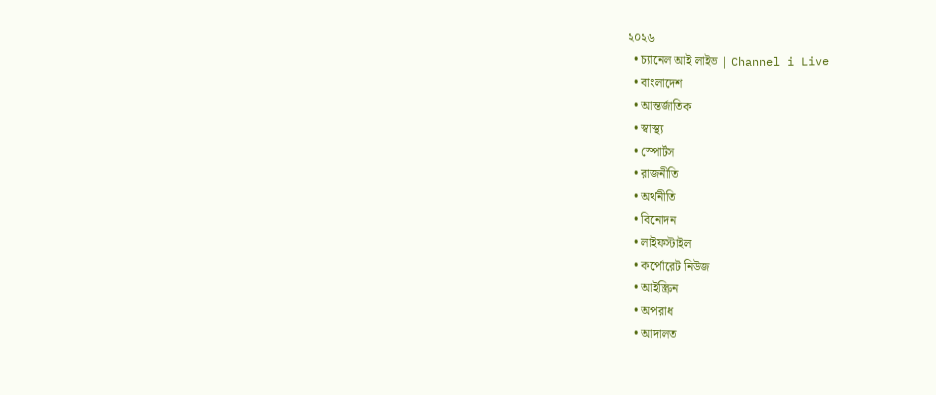২০২৬
  • চ্যানেল আই লাইভ | Channel i Live
  • বাংলাদেশ
  • আন্তর্জাতিক
  • স্বাস্থ্য
  • স্পোর্টস
  • রাজনীতি
  • অর্থনীতি
  • বিনোদন
  • লাইফস্টাইল
  • কর্পোরেট নিউজ
  • আইস্ক্রিন
  • অপরাধ
  • আদালত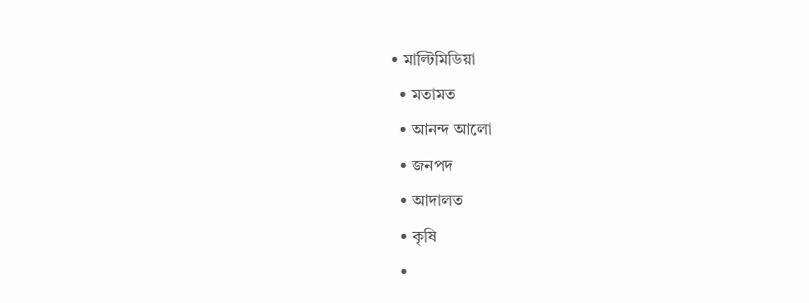• মাল্টিমিডিয়া
  • মতামত
  • আনন্দ আলো
  • জনপদ
  • আদালত
  • কৃষি
  •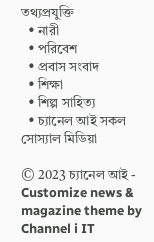তথ্যপ্রযুক্তি
  • নারী
  • পরিবেশ
  • প্রবাস সংবাদ
  • শিক্ষা
  • শিল্প সাহিত্য
  • চ্যানেল আই সকল সোস্যাল মিডিয়া

© 2023 চ্যানেল আই - Customize news & magazine theme by Channel i IT